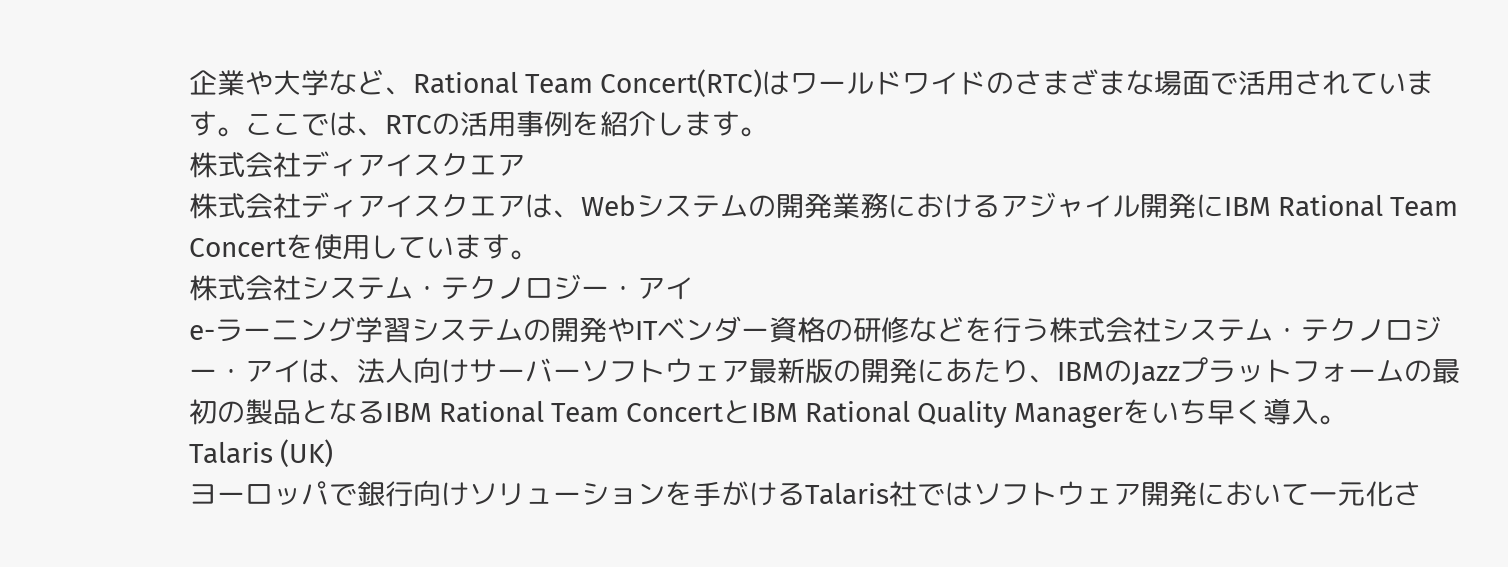企業や大学など、Rational Team Concert(RTC)はワールドワイドのさまざまな場面で活用されています。ここでは、RTCの活用事例を紹介します。
株式会社ディアイスクエア
株式会社ディアイスクエアは、Webシステムの開発業務におけるアジャイル開発にIBM Rational Team Concertを使用しています。
株式会社システム・テクノロジー・アイ
e-ラーニング学習システムの開発やITベンダー資格の研修などを行う株式会社システム・テクノロジー・アイは、法人向けサーバーソフトウェア最新版の開発にあたり、IBMのJazzプラットフォームの最初の製品となるIBM Rational Team ConcertとIBM Rational Quality Managerをいち早く導入。
Talaris (UK)
ヨーロッパで銀行向けソリューションを手がけるTalaris社ではソフトウェア開発において一元化さ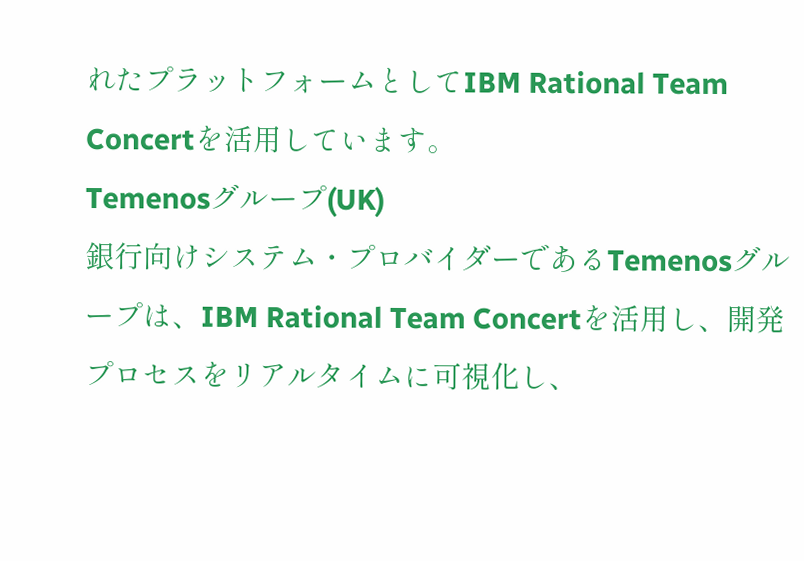れたプラットフォームとしてIBM Rational Team Concertを活用しています。
Temenosグループ(UK)
銀行向けシステム・プロバイダーであるTemenosグループは、IBM Rational Team Concertを活用し、開発プロセスをリアルタイムに可視化し、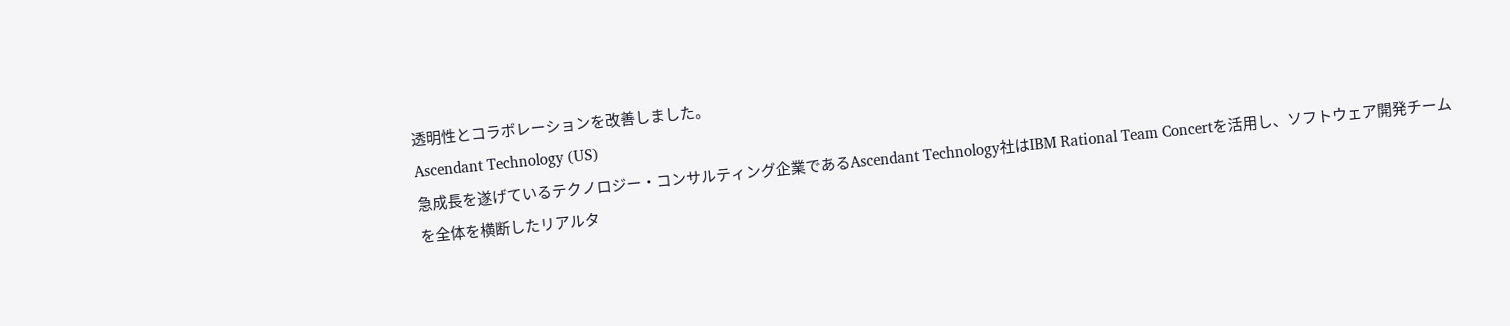透明性とコラボレーションを改善しました。
Ascendant Technology (US)
急成長を遂げているテクノロジー・コンサルティング企業であるAscendant Technology社はIBM Rational Team Concertを活用し、ソフトウェア開発チームを全体を横断したリアルタ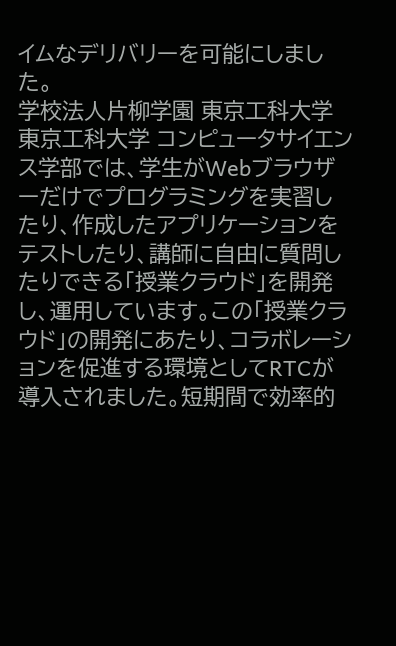イムなデリバリーを可能にしました。
学校法人片柳学園 東京工科大学
東京工科大学 コンピュータサイエンス学部では、学生がWebブラウザーだけでプログラミングを実習したり、作成したアプリケーションをテストしたり、講師に自由に質問したりできる「授業クラウド」を開発し、運用しています。この「授業クラウド」の開発にあたり、コラボレーションを促進する環境としてRTCが導入されました。短期間で効率的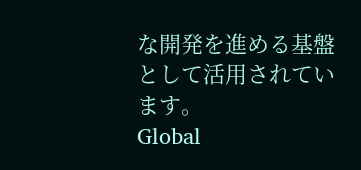な開発を進める基盤として活用されています。
Global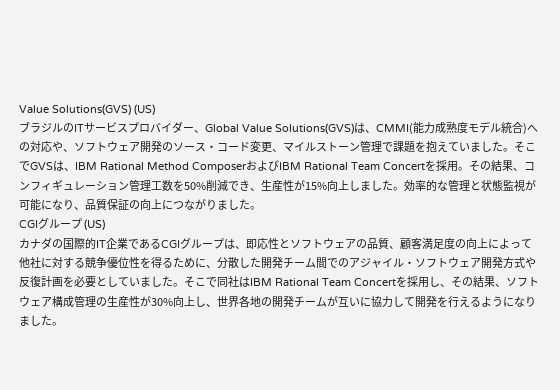Value Solutions(GVS) (US)
ブラジルのITサービスプロバイダー、Global Value Solutions(GVS)は、CMMI(能力成熟度モデル統合)への対応や、ソフトウェア開発のソース・コード変更、マイルストーン管理で課題を抱えていました。そこでGVSは、IBM Rational Method ComposerおよびIBM Rational Team Concertを採用。その結果、コンフィギュレーション管理工数を50%削減でき、生産性が15%向上しました。効率的な管理と状態監視が可能になり、品質保証の向上につながりました。
CGIグループ (US)
カナダの国際的IT企業であるCGIグループは、即応性とソフトウェアの品質、顧客満足度の向上によって他社に対する競争優位性を得るために、分散した開発チーム間でのアジャイル・ソフトウェア開発方式や反復計画を必要としていました。そこで同社はIBM Rational Team Concertを採用し、その結果、ソフトウェア構成管理の生産性が30%向上し、世界各地の開発チームが互いに協力して開発を行えるようになりました。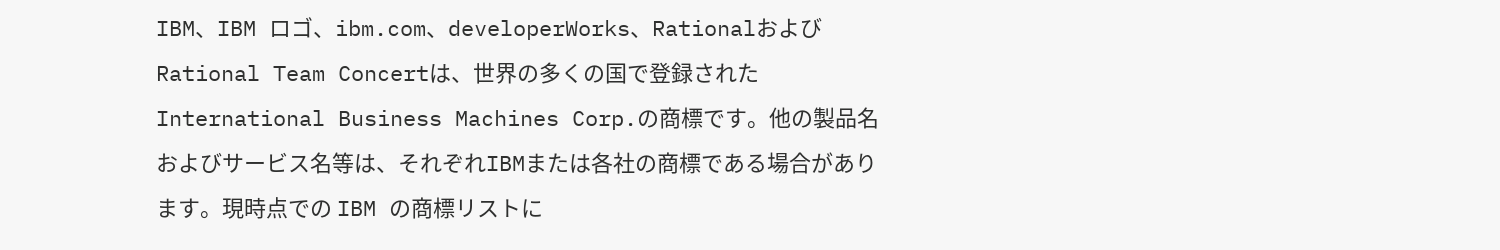IBM、IBM ロゴ、ibm.com、developerWorks、RationalおよびRational Team Concertは、世界の多くの国で登録されたInternational Business Machines Corp.の商標です。他の製品名およびサービス名等は、それぞれIBMまたは各社の商標である場合があります。現時点での IBM の商標リストに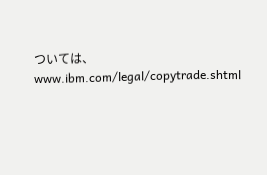ついては、www.ibm.com/legal/copytrade.shtml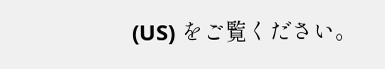(US) をご覧ください。